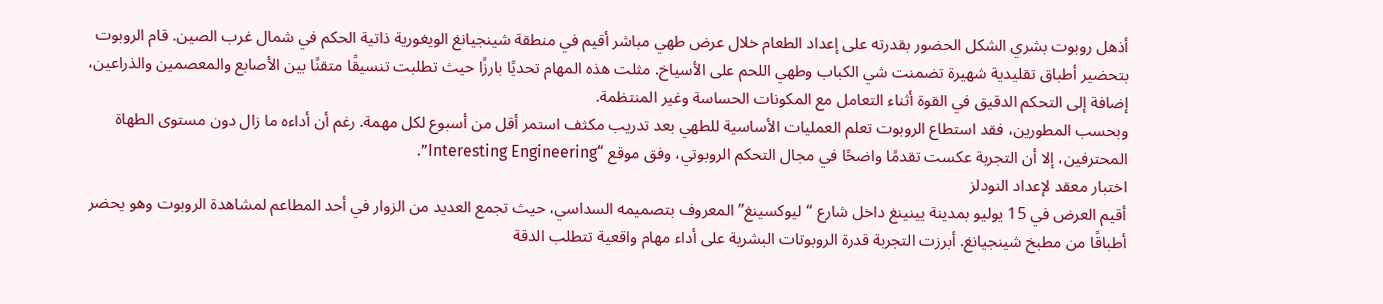أذهل روبوت بشري الشكل الحضور بقدرته على إعداد الطعام خلال عرض طهي مباشر أقيم في منطقة شينجيانغ الويغورية ذاتية الحكم في شمال غرب الصين. قام الروبوت بتحضير أطباق تقليدية شهيرة تضمنت شي الكباب وطهي اللحم على الأسياخ. مثلت هذه المهام تحديًا بارزًا حيث تطلبت تنسيقًا متقنًا بين الأصابع والمعصمين والذراعين، إضافة إلى التحكم الدقيق في القوة أثناء التعامل مع المكونات الحساسة وغير المنتظمة.
وبحسب المطورين، فقد استطاع الروبوت تعلم العمليات الأساسية للطهي بعد تدريب مكثف استمر أقل من أسبوع لكل مهمة. رغم أن أداءه ما زال دون مستوى الطهاة المحترفين، إلا أن التجربة عكست تقدمًا واضحًا في مجال التحكم الروبوتي، وفق موقع “Interesting Engineering”.
اختبار معقد لإعداد النودلز
أقيم العرض في 15 يوليو بمدينة يينينغ داخل شارع “ليوكسينغ” المعروف بتصميمه السداسي، حيث تجمع العديد من الزوار في أحد المطاعم لمشاهدة الروبوت وهو يحضر أطباقًا من مطبخ شينجيانغ. أبرزت التجربة قدرة الروبوتات البشرية على أداء مهام واقعية تتطلب الدقة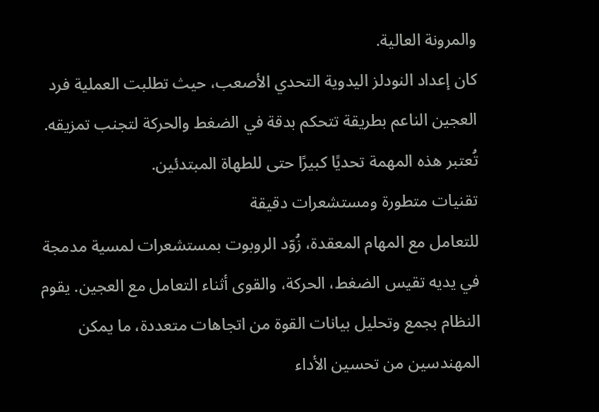والمرونة العالية.
كان إعداد النودلز اليدوية التحدي الأصعب، حيث تطلبت العملية فرد العجين الناعم بطريقة تتحكم بدقة في الضغط والحركة لتجنب تمزيقه. تُعتبر هذه المهمة تحديًا كبيرًا حتى للطهاة المبتدئين.
تقنيات متطورة ومستشعرات دقيقة
للتعامل مع المهام المعقدة، زُوّد الروبوت بمستشعرات لمسية مدمجة في يديه تقيس الضغط، الحركة، والقوى أثناء التعامل مع العجين. يقوم النظام بجمع وتحليل بيانات القوة من اتجاهات متعددة، ما يمكن المهندسين من تحسين الأداء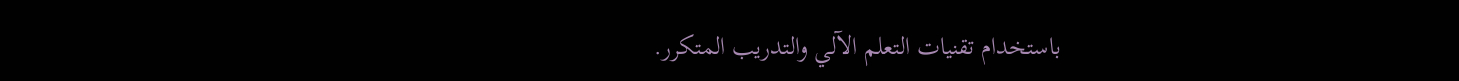باستخدام تقنيات التعلم الآلي والتدريب المتكرر.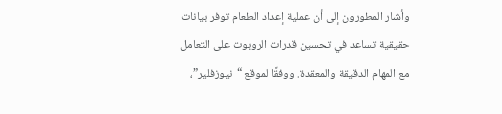وأشار المطورون إلى أن عملية إعداد الطعام توفر بيانات حقيقية تساعد في تحسين قدرات الروبوت على التعامل مع المهام الدقيقة والمعقدة. ووفقًا لموقع “نيوزفلير”،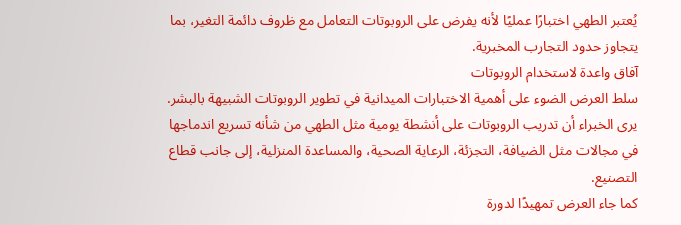يُعتبر الطهي اختبارًا عمليًا لأنه يفرض على الروبوتات التعامل مع ظروف دائمة التغير، بما يتجاوز حدود التجارب المخبرية.
آفاق واعدة لاستخدام الروبوتات
سلط العرض الضوء على أهمية الاختبارات الميدانية في تطوير الروبوتات الشبيهة بالبشر. يرى الخبراء أن تدريب الروبوتات على أنشطة يومية مثل الطهي من شأنه تسريع اندماجها في مجالات مثل الضيافة، التجزئة، الرعاية الصحية، والمساعدة المنزلية، إلى جانب قطاع التصنيع.
كما جاء العرض تمهيدًا لدورة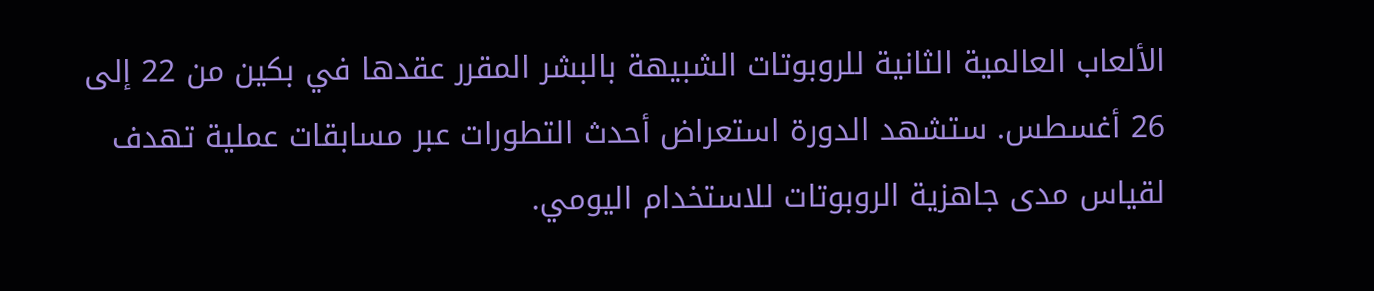الألعاب العالمية الثانية للروبوتات الشبيهة بالبشر المقرر عقدها في بكين من 22 إلى 26 أغسطس. ستشهد الدورة استعراض أحدث التطورات عبر مسابقات عملية تهدف لقياس مدى جاهزية الروبوتات للاستخدام اليومي.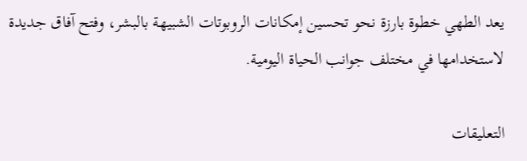يعد الطهي خطوة بارزة نحو تحسين إمكانات الروبوتات الشبيهة بالبشر، وفتح آفاق جديدة لاستخدامها في مختلف جوانب الحياة اليومية.

التعليقات